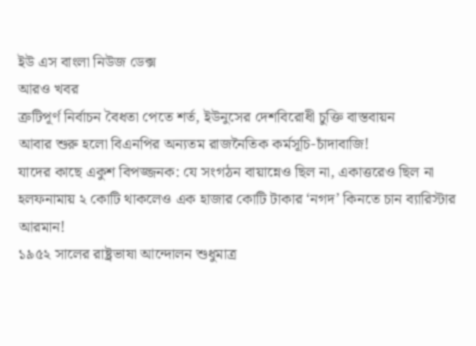ইউ এস বাংলা নিউজ ডেক্স
আরও খবর
ত্রুটিপূর্ণ নির্বাচন বৈধতা পেতে শর্ত, ইউনুসের দেশবিরোধী চুক্তি বাস্তবায়ন
আবার শুরু হলো বিএনপির অন্যতম রাজনৈতিক কর্মসূচি-চাঁদাবাজি!
যাদের কাছে একুশ বিপজ্জনক: যে সংগঠন বায়ান্নেও ছিল না, একাত্তরেও ছিল না
হলফনামায় ২ কোটি থাকলেও এক হাজার কোটি টাকার ‘নগদ’ কিনতে চান ব্যারিস্টার আরমান!
১৯৫২ সালের রাষ্ট্রভাষা আন্দোলন শুধুমাত্র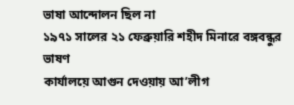ভাষা আন্দোলন ছিল না
১৯৭১ সালের ২১ ফেব্রুয়ারি শহীদ মিনারে বঙ্গবন্ধুর ভাষণ
কার্যালয়ে আগুন দেওয়ায় আ’লীগ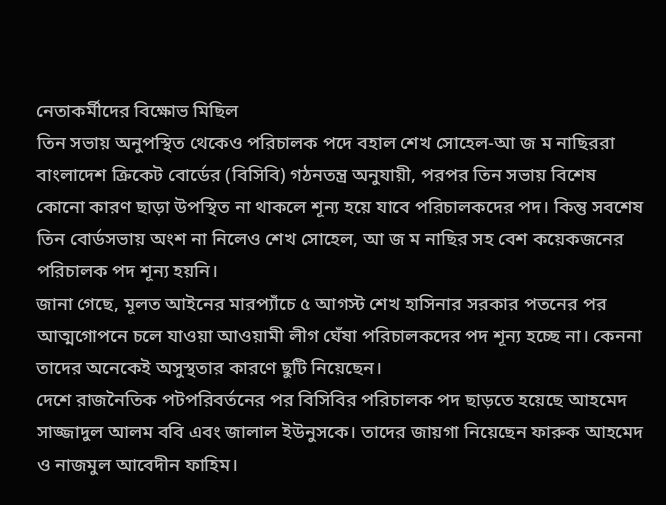নেতাকর্মীদের বিক্ষোভ মিছিল
তিন সভায় অনুপস্থিত থেকেও পরিচালক পদে বহাল শেখ সোহেল-আ জ ম নাছিররা
বাংলাদেশ ক্রিকেট বোর্ডের (বিসিবি) গঠনতন্ত্র অনুযায়ী, পরপর তিন সভায় বিশেষ কোনো কারণ ছাড়া উপস্থিত না থাকলে শূন্য হয়ে যাবে পরিচালকদের পদ। কিন্তু সবশেষ তিন বোর্ডসভায় অংশ না নিলেও শেখ সোহেল, আ জ ম নাছির সহ বেশ কয়েকজনের পরিচালক পদ শূন্য হয়নি।
জানা গেছে, মূলত আইনের মারপ্যাঁচে ৫ আগস্ট শেখ হাসিনার সরকার পতনের পর আত্মগোপনে চলে যাওয়া আওয়ামী লীগ ঘেঁষা পরিচালকদের পদ শূন্য হচ্ছে না। কেননা তাদের অনেকেই অসুস্থতার কারণে ছুটি নিয়েছেন।
দেশে রাজনৈতিক পটপরিবর্তনের পর বিসিবির পরিচালক পদ ছাড়তে হয়েছে আহমেদ সাজ্জাদুল আলম ববি এবং জালাল ইউনুসকে। তাদের জায়গা নিয়েছেন ফারুক আহমেদ ও নাজমুল আবেদীন ফাহিম।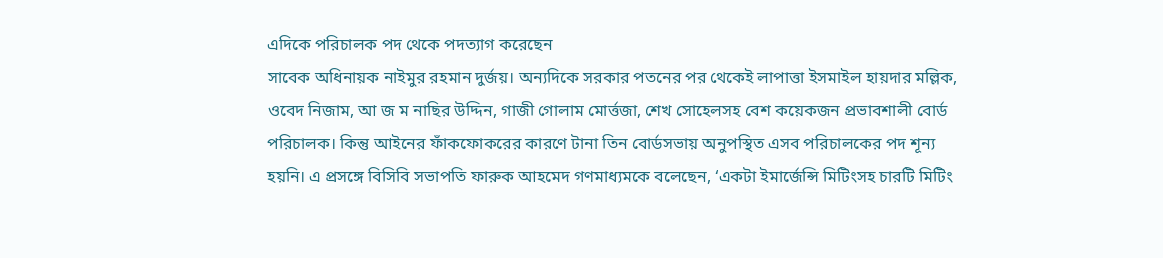এদিকে পরিচালক পদ থেকে পদত্যাগ করেছেন
সাবেক অধিনায়ক নাইমুর রহমান দুর্জয়। অন্যদিকে সরকার পতনের পর থেকেই লাপাত্তা ইসমাইল হায়দার মল্লিক, ওবেদ নিজাম, আ জ ম নাছির উদ্দিন, গাজী গোলাম মোর্ত্তজা, শেখ সোহেলসহ বেশ কয়েকজন প্রভাবশালী বোর্ড পরিচালক। কিন্তু আইনের ফাঁকফোকরের কারণে টানা তিন বোর্ডসভায় অনুপস্থিত এসব পরিচালকের পদ শূন্য হয়নি। এ প্রসঙ্গে বিসিবি সভাপতি ফারুক আহমেদ গণমাধ্যমকে বলেছেন, ‘একটা ইমার্জেন্সি মিটিংসহ চারটি মিটিং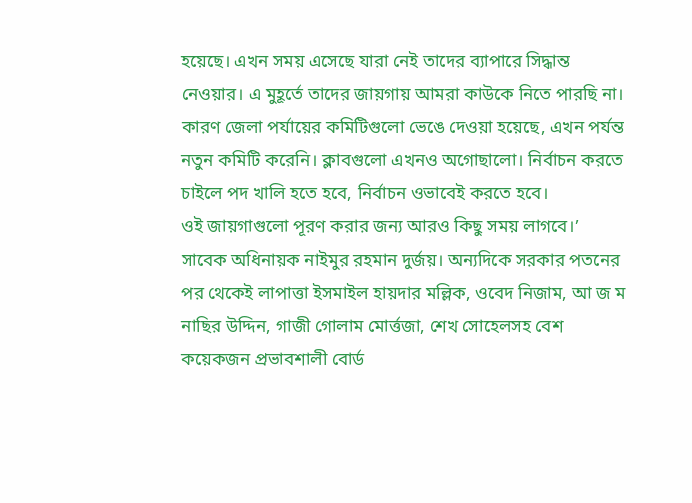হয়েছে। এখন সময় এসেছে যারা নেই তাদের ব্যাপারে সিদ্ধান্ত নেওয়ার। এ মুহূর্তে তাদের জায়গায় আমরা কাউকে নিতে পারছি না। কারণ জেলা পর্যায়ের কমিটিগুলো ভেঙে দেওয়া হয়েছে, এখন পর্যন্ত নতুন কমিটি করেনি। ক্লাবগুলো এখনও অগোছালো। নির্বাচন করতে চাইলে পদ খালি হতে হবে, নির্বাচন ওভাবেই করতে হবে।
ওই জায়গাগুলো পূরণ করার জন্য আরও কিছু সময় লাগবে।’
সাবেক অধিনায়ক নাইমুর রহমান দুর্জয়। অন্যদিকে সরকার পতনের পর থেকেই লাপাত্তা ইসমাইল হায়দার মল্লিক, ওবেদ নিজাম, আ জ ম নাছির উদ্দিন, গাজী গোলাম মোর্ত্তজা, শেখ সোহেলসহ বেশ কয়েকজন প্রভাবশালী বোর্ড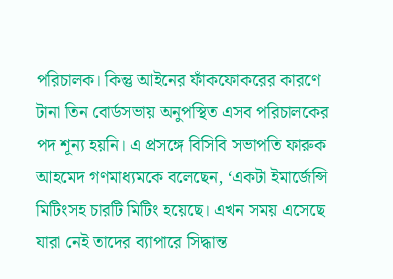পরিচালক। কিন্তু আইনের ফাঁকফোকরের কারণে টানা তিন বোর্ডসভায় অনুপস্থিত এসব পরিচালকের পদ শূন্য হয়নি। এ প্রসঙ্গে বিসিবি সভাপতি ফারুক আহমেদ গণমাধ্যমকে বলেছেন, ‘একটা ইমার্জেন্সি মিটিংসহ চারটি মিটিং হয়েছে। এখন সময় এসেছে যারা নেই তাদের ব্যাপারে সিদ্ধান্ত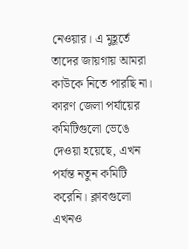নেওয়ার। এ মুহূর্তে তাদের জায়গায় আমরা কাউকে নিতে পারছি না। কারণ জেলা পর্যায়ের কমিটিগুলো ভেঙে দেওয়া হয়েছে, এখন পর্যন্ত নতুন কমিটি করেনি। ক্লাবগুলো এখনও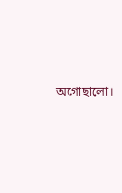অগোছালো।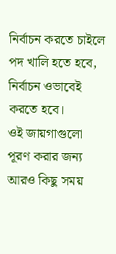নির্বাচন করতে চাইলে পদ খালি হতে হবে, নির্বাচন ওভাবেই করতে হবে।
ওই জায়গাগুলো পূরণ করার জন্য আরও কিছু সময়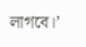লাগবে।’